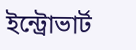ইন্ট্রোভার্ট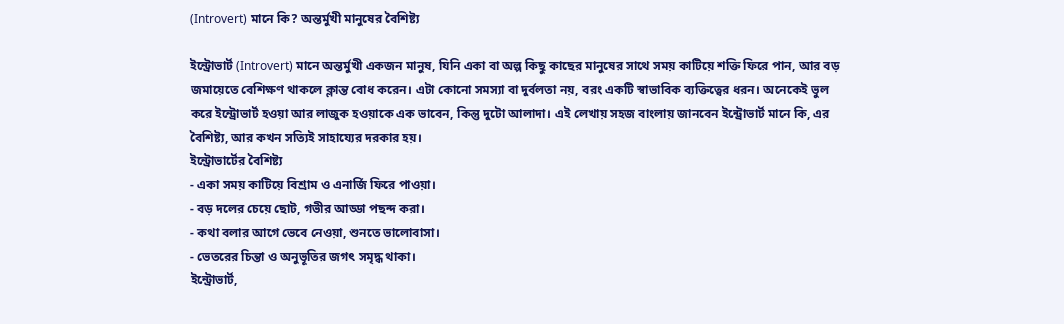(Introvert) মানে কি? অন্তর্মুখী মানুষের বৈশিষ্ট্য

ইন্ট্রোভার্ট (Introvert) মানে অন্তর্মুখী একজন মানুষ, যিনি একা বা অল্প কিছু কাছের মানুষের সাথে সময় কাটিয়ে শক্তি ফিরে পান, আর বড় জমায়েতে বেশিক্ষণ থাকলে ক্লান্ত বোধ করেন। এটা কোনো সমস্যা বা দুর্বলতা নয়, বরং একটি স্বাভাবিক ব্যক্তিত্বের ধরন। অনেকেই ভুল করে ইন্ট্রোভার্ট হওয়া আর লাজুক হওয়াকে এক ভাবেন, কিন্তু দুটো আলাদা। এই লেখায় সহজ বাংলায় জানবেন ইন্ট্রোভার্ট মানে কি, এর বৈশিষ্ট্য, আর কখন সত্যিই সাহায্যের দরকার হয়।
ইন্ট্রোভার্টের বৈশিষ্ট্য
- একা সময় কাটিয়ে বিশ্রাম ও এনার্জি ফিরে পাওয়া।
- বড় দলের চেয়ে ছোট, গভীর আড্ডা পছন্দ করা।
- কথা বলার আগে ভেবে নেওয়া, শুনতে ভালোবাসা।
- ভেতরের চিন্তা ও অনুভূতির জগৎ সমৃদ্ধ থাকা।
ইন্ট্রোভার্ট,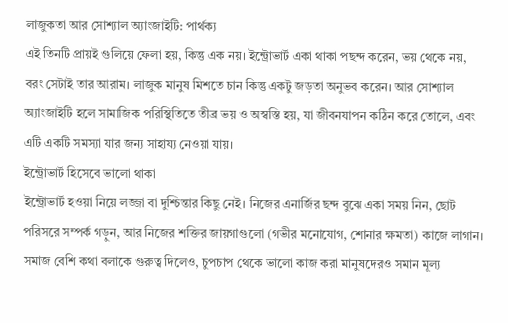লাজুকতা আর সোশ্যাল অ্যাংজাইটি: পার্থক্য
এই তিনটি প্রায়ই গুলিয়ে ফেলা হয়, কিন্তু এক নয়। ইন্ট্রোভার্ট একা থাকা পছন্দ করেন, ভয় থেকে নয়, বরং সেটাই তার আরাম। লাজুক মানুষ মিশতে চান কিন্তু একটু জড়তা অনুভব করেন। আর সোশ্যাল অ্যাংজাইটি হলে সামাজিক পরিস্থিতিতে তীব্র ভয় ও অস্বস্তি হয়, যা জীবনযাপন কঠিন করে তোলে, এবং এটি একটি সমস্যা যার জন্য সাহায্য নেওয়া যায়।
ইন্ট্রোভার্ট হিসেবে ভালো থাকা
ইন্ট্রোভার্ট হওয়া নিয়ে লজ্জা বা দুশ্চিন্তার কিছু নেই। নিজের এনার্জির ছন্দ বুঝে একা সময় নিন, ছোট পরিসরে সম্পর্ক গড়ুন, আর নিজের শক্তির জায়গাগুলো (গভীর মনোযোগ, শোনার ক্ষমতা) কাজে লাগান। সমাজ বেশি কথা বলাকে গুরুত্ব দিলেও, চুপচাপ থেকে ভালো কাজ করা মানুষদেরও সমান মূল্য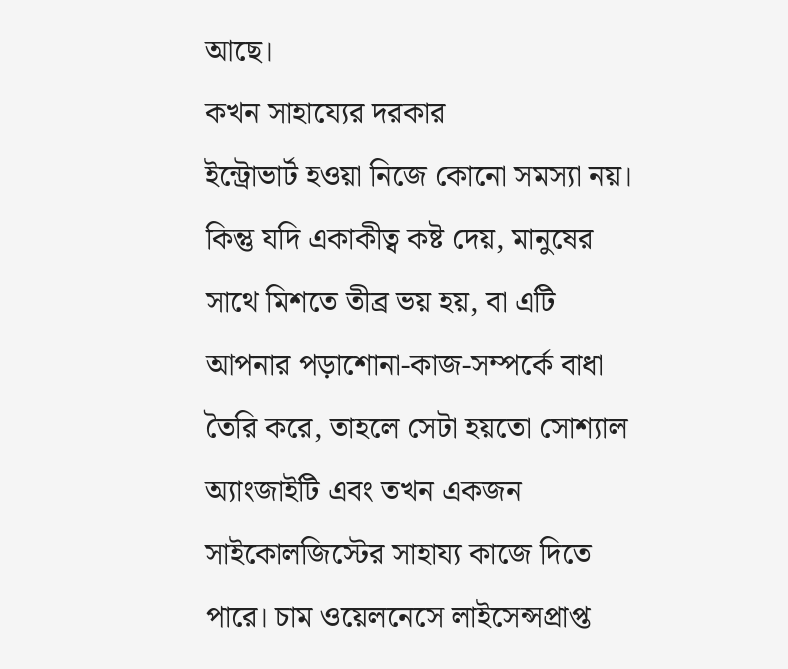আছে।
কখন সাহায্যের দরকার
ইন্ট্রোভার্ট হওয়া নিজে কোনো সমস্যা নয়। কিন্তু যদি একাকীত্ব কষ্ট দেয়, মানুষের সাথে মিশতে তীব্র ভয় হয়, বা এটি আপনার পড়াশোনা-কাজ-সম্পর্কে বাধা তৈরি করে, তাহলে সেটা হয়তো সোশ্যাল অ্যাংজাইটি এবং তখন একজন সাইকোলজিস্টের সাহায্য কাজে দিতে পারে। চাম ওয়েলনেসে লাইসেন্সপ্রাপ্ত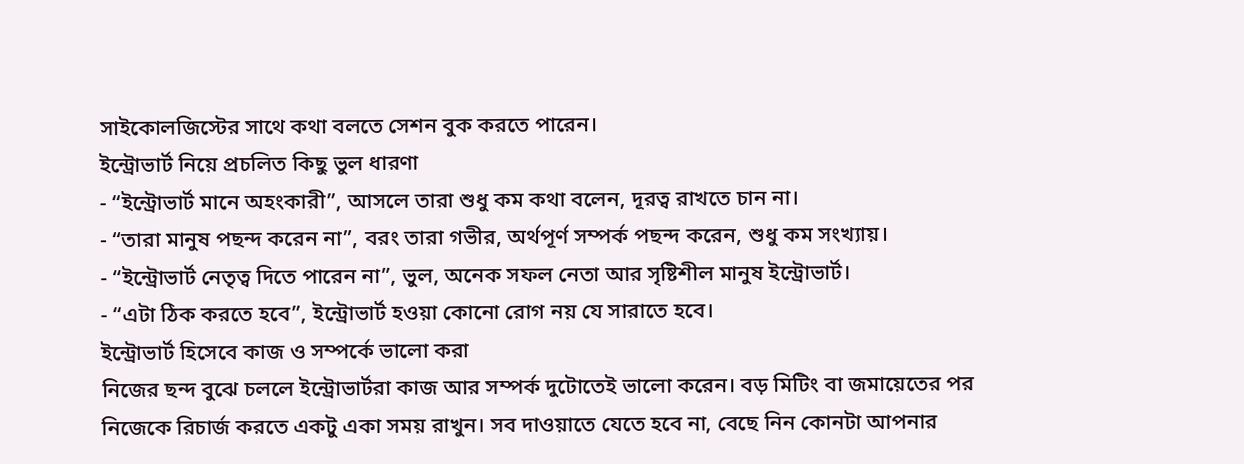সাইকোলজিস্টের সাথে কথা বলতে সেশন বুক করতে পারেন।
ইন্ট্রোভার্ট নিয়ে প্রচলিত কিছু ভুল ধারণা
- “ইন্ট্রোভার্ট মানে অহংকারী”, আসলে তারা শুধু কম কথা বলেন, দূরত্ব রাখতে চান না।
- “তারা মানুষ পছন্দ করেন না”, বরং তারা গভীর, অর্থপূর্ণ সম্পর্ক পছন্দ করেন, শুধু কম সংখ্যায়।
- “ইন্ট্রোভার্ট নেতৃত্ব দিতে পারেন না”, ভুল, অনেক সফল নেতা আর সৃষ্টিশীল মানুষ ইন্ট্রোভার্ট।
- “এটা ঠিক করতে হবে”, ইন্ট্রোভার্ট হওয়া কোনো রোগ নয় যে সারাতে হবে।
ইন্ট্রোভার্ট হিসেবে কাজ ও সম্পর্কে ভালো করা
নিজের ছন্দ বুঝে চললে ইন্ট্রোভার্টরা কাজ আর সম্পর্ক দুটোতেই ভালো করেন। বড় মিটিং বা জমায়েতের পর নিজেকে রিচার্জ করতে একটু একা সময় রাখুন। সব দাওয়াতে যেতে হবে না, বেছে নিন কোনটা আপনার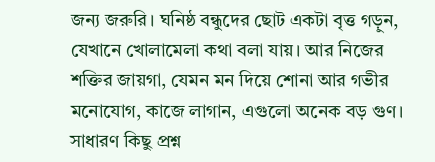জন্য জরুরি। ঘনিষ্ঠ বন্ধুদের ছোট একটা বৃত্ত গড়ুন, যেখানে খোলামেলা কথা বলা যায়। আর নিজের শক্তির জায়গা, যেমন মন দিয়ে শোনা আর গভীর মনোযোগ, কাজে লাগান, এগুলো অনেক বড় গুণ।
সাধারণ কিছু প্রশ্ন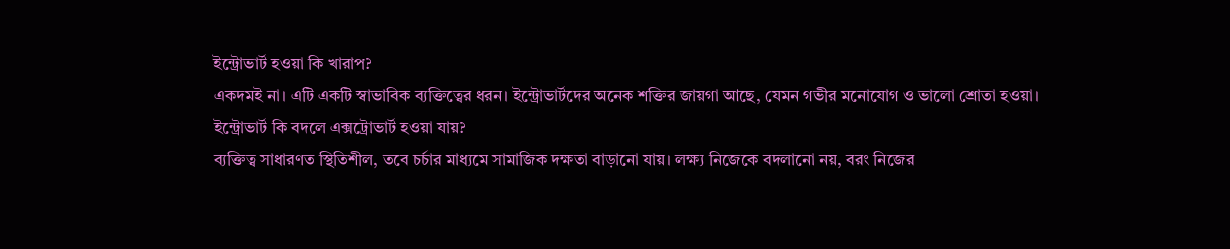ইন্ট্রোভার্ট হওয়া কি খারাপ?
একদমই না। এটি একটি স্বাভাবিক ব্যক্তিত্বের ধরন। ইন্ট্রোভার্টদের অনেক শক্তির জায়গা আছে, যেমন গভীর মনোযোগ ও ভালো শ্রোতা হওয়া।
ইন্ট্রোভার্ট কি বদলে এক্সট্রোভার্ট হওয়া যায়?
ব্যক্তিত্ব সাধারণত স্থিতিশীল, তবে চর্চার মাধ্যমে সামাজিক দক্ষতা বাড়ানো যায়। লক্ষ্য নিজেকে বদলানো নয়, বরং নিজের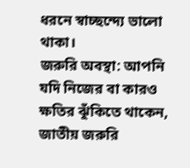ধরনে স্বাচ্ছন্দ্যে ভালো থাকা।
জরুরি অবস্থা: আপনি যদি নিজের বা কারও ক্ষতির ঝুঁকিতে থাকেন, জাতীয় জরুরি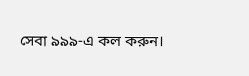সেবা ৯৯৯-এ কল করুন।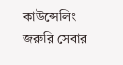কাউন্সেলিং জরুরি সেবার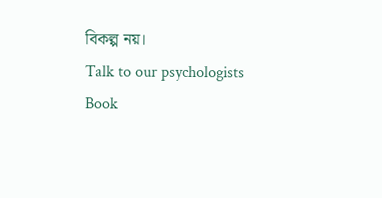বিকল্প নয়।
Talk to our psychologists
Book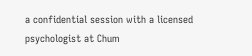a confidential session with a licensed psychologist at Chum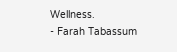Wellness.
- Farah Tabassum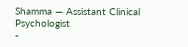Shamma — Assistant Clinical Psychologist
-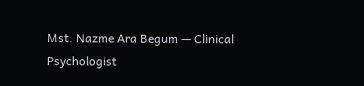Mst. Nazme Ara Begum — Clinical Psychologist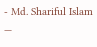- Md. Shariful Islam —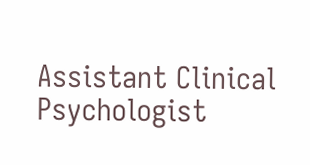Assistant Clinical Psychologist